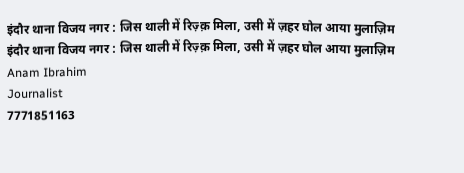इंदौर थाना विजय नगर : जिस थाली में रिज़्क़ मिला, उसी में ज़हर घोल आया मुलाज़िम
इंदौर थाना विजय नगर : जिस थाली में रिज़्क़ मिला, उसी में ज़हर घोल आया मुलाज़िम
Anam Ibrahim
Journalist
7771851163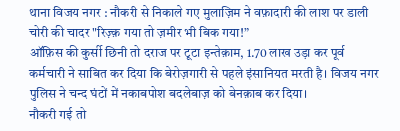थाना विजय नगर : नौकरी से निकाले गए मुलाज़िम ने वफ़ादारी की लाश पर डाली चोरी की चादर "रिज़्क़ गया तो ज़मीर भी बिक गया!”
ऑफ़िस की कुर्सी छिनी तो दराज पर टूटा इन्तेक़ाम, 1.70 लाख उड़ा कर पूर्व कर्मचारी ने साबित कर दिया कि बेरोज़गारी से पहले इंसानियत मरती है। विजय नगर पुलिस ने चन्द घंटों में नकाबपोश बदलेबाज़ को बेनक़ाब कर दिया।
नौकरी गई तो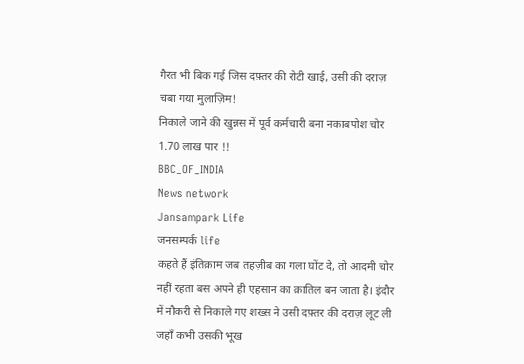गैरत भी बिक गई जिस दफ़्तर की रोटी खाई, उसी की दराज़ चबा गया मुलाज़िम!
निकाले जाने की खुन्नस में पूर्व कर्मचारी बना नकाबपोश चोर 1.70 लाख पार !!
BBC_OF_INDIA
News network
Jansampark Life
जनसम्पर्क life
कहते हैं इंतिक़ाम जब तहज़ीब का गला घोंट दे, तो आदमी चोर नहीं रहता बस अपने ही एहसान का क़ातिल बन जाता है। इंदौर में नौकरी से निकाले गए शख्स ने उसी दफ़्तर की दराज़ लूट ली जहाँ कभी उसकी भूख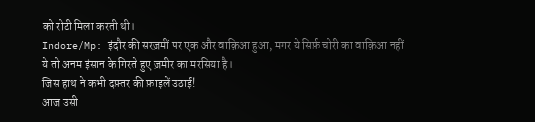को रोटी मिला करती थी।
Indore/Mp: इंदौर की सरज़मीं पर एक और वाक़िआ हुआ, मगर ये सिर्फ़ चोरी का वाक़िआ नहीं
ये तो अनम इंसान के गिरते हुए ज़मीर का मरसिया है।
जिस हाथ ने कभी दफ़्तर की फ़ाइलें उठाई!
आज उसी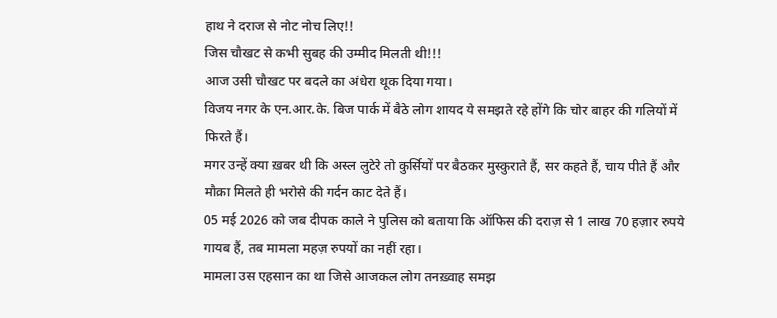हाथ ने दराज से नोट नोच लिए!!
जिस चौखट से कभी सुबह की उम्मीद मिलती थी!!!
आज उसी चौखट पर बदले का अंधेरा थूक दिया गया।
विजय नगर के एन.आर.के. बिज पार्क में बैठे लोग शायद ये समझते रहे होंगे कि चोर बाहर की गलियों में फिरते हैं।
मगर उन्हें क्या ख़बर थी कि अस्ल लुटेरे तो कुर्सियों पर बैठकर मुस्कुराते हैं, सर कहते हैं, चाय पीते हैं और मौक़ा मिलते ही भरोसे की गर्दन काट देते हैं।
05 मई 2026 को जब दीपक काले ने पुलिस को बताया कि ऑफिस की दराज़ से 1 लाख 70 हज़ार रुपये गायब हैं, तब मामला महज़ रुपयों का नहीं रहा।
मामला उस एहसान का था जिसे आजकल लोग तनख़्वाह समझ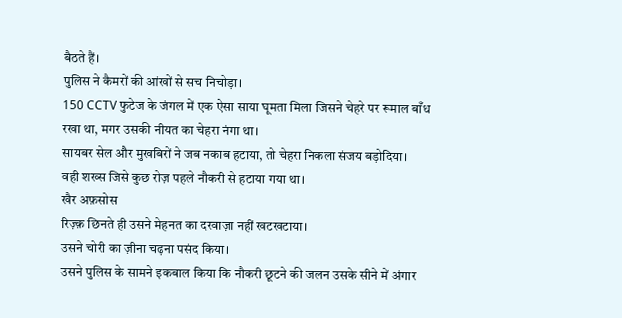बैठते हैं।
पुलिस ने कैमरों की आंखों से सच निचोड़ा।
150 CCTV फुटेज के जंगल में एक ऐसा साया घूमता मिला जिसने चेहरे पर रूमाल बाँध रखा था, मगर उसकी नीयत का चेहरा नंगा था।
सायबर सेल और मुखबिरों ने जब नकाब हटाया, तो चेहरा निकला संजय बड़ोदिया।
वही शख्स जिसे कुछ रोज़ पहले नौकरी से हटाया गया था।
खैर अफ़सोस
रिज़्क़ छिनते ही उसने मेहनत का दरवाज़ा नहीं खटखटाया।
उसने चोरी का ज़ीना चढ़ना पसंद किया।
उसने पुलिस के सामने इकबाल किया कि नौकरी छूटने की जलन उसके सीने में अंगार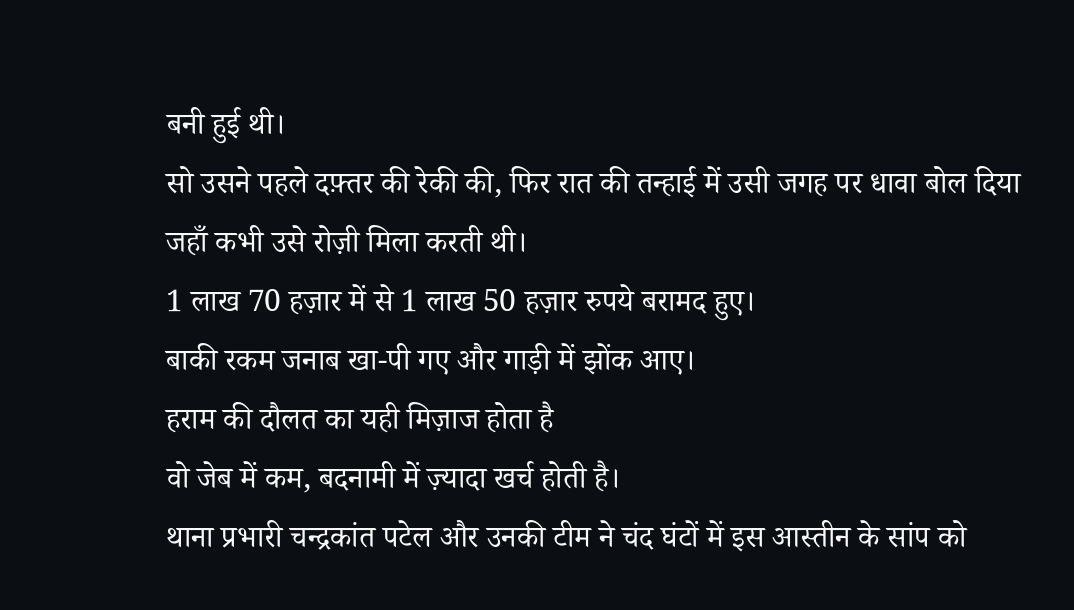बनी हुई थी।
सो उसने पहले दफ़्तर की रेकी की, फिर रात की तन्हाई में उसी जगह पर धावा बोल दिया जहाँ कभी उसे रोज़ी मिला करती थी।
1 लाख 70 हज़ार में से 1 लाख 50 हज़ार रुपये बरामद हुए।
बाकी रकम जनाब खा-पी गए और गाड़ी में झोंक आए।
हराम की दौलत का यही मिज़ाज होता है
वो जेब में कम, बदनामी में ज़्यादा खर्च होती है।
थाना प्रभारी चन्द्रकांत पटेल और उनकी टीम ने चंद घंटों में इस आस्तीन के सांप को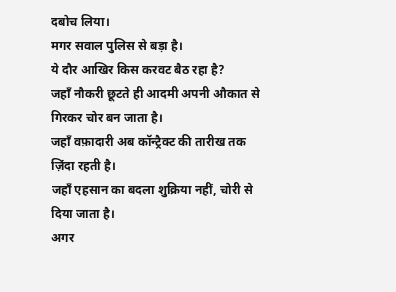दबोच लिया।
मगर सवाल पुलिस से बड़ा है।
ये दौर आखिर किस करवट बैठ रहा है?
जहाँ नौकरी छूटते ही आदमी अपनी औकात से गिरकर चोर बन जाता है।
जहाँ वफ़ादारी अब कॉन्ट्रैक्ट की तारीख तक ज़िंदा रहती है।
जहाँ एहसान का बदला शुक्रिया नहीं, चोरी से दिया जाता है।
अगर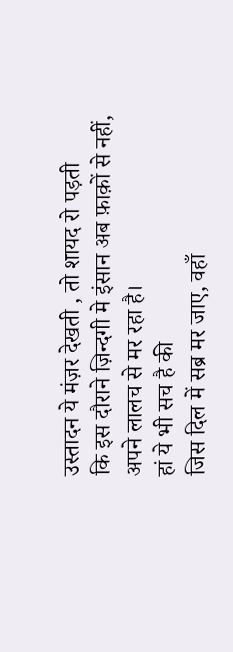उस्तादन ये मंज़र देखती , तो शायद रो पड़ती
कि इस दौराने ज़िन्दगी मे इंसान अब फ़ाक़ों से नहीं, अपने लालच से मर रहा है।
हां ये भी सच है की
जिस दिल में सब्र मर जाए, वहाँ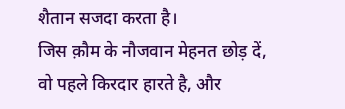शैतान सजदा करता है।
जिस क़ौम के नौजवान मेहनत छोड़ दें,
वो पहले किरदार हारते है, और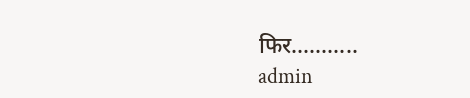फिर...........
admin